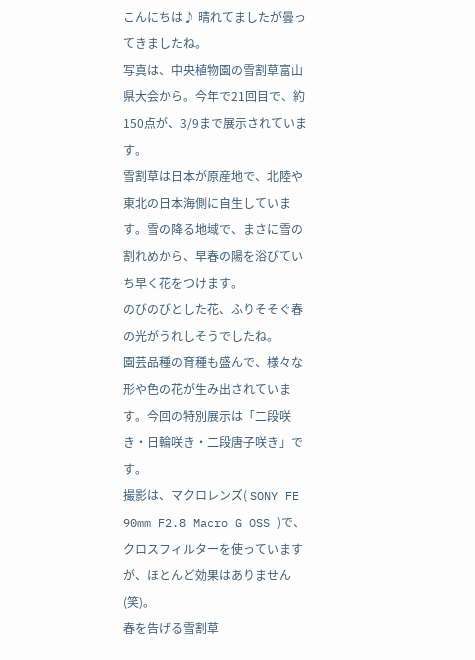こんにちは♪ 晴れてましたが曇ってきましたね。
写真は、中央植物園の雪割草富山県大会から。今年で21回目で、約150点が、3/9まで展示されています。
雪割草は日本が原産地で、北陸や東北の日本海側に自生しています。雪の降る地域で、まさに雪の割れめから、早春の陽を浴びていち早く花をつけます。
のびのびとした花、ふりそそぐ春の光がうれしそうでしたね。
園芸品種の育種も盛んで、様々な形や色の花が生み出されています。今回の特別展示は「二段咲き・日輪咲き・二段唐子咲き」です。
撮影は、マクロレンズ( SONY FE 90mm F2.8 Macro G OSS )で、クロスフィルターを使っていますが、ほとんど効果はありません(笑)。
春を告げる雪割草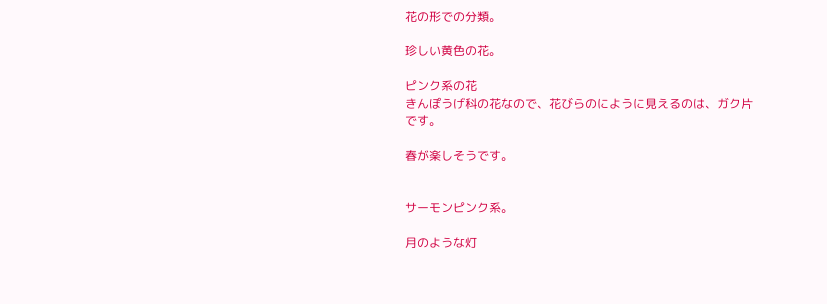花の形での分類。

珍しい黄色の花。

ピンク系の花
きんぽうげ科の花なので、花びらのにように見えるのは、ガク片です。

春が楽しそうです。


サーモンピンク系。

月のような灯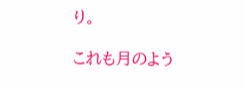り。

これも月のよう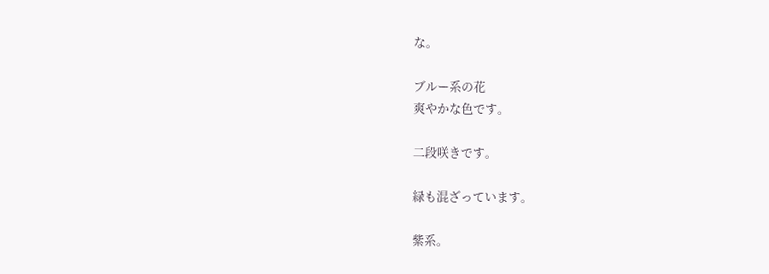な。

ブルー系の花
爽やかな色です。

二段咲きです。

緑も混ざっています。

紫系。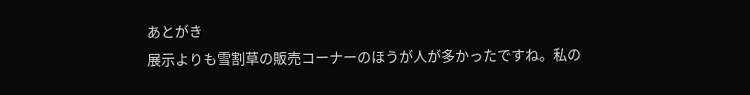あとがき
展示よりも雪割草の販売コーナーのほうが人が多かったですね。私の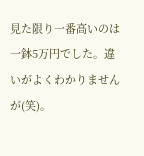見た限り一番高いのは一鉢5万円でした。違いがよくわかりませんが(笑)。